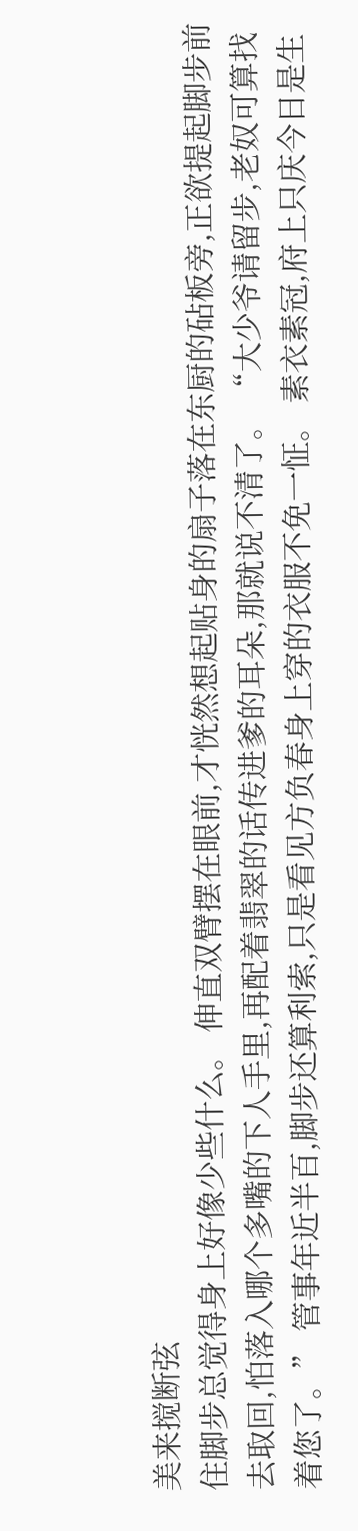美来搅断弦
住脚步总觉得身上好像少些什么。 伸直双臂摆在眼前,才恍然想起贴身的扇子落在东厨的砧板旁,正欲提起脚步前去取回,怕落入哪个多嘴的下人手里,再配着翡翠的话传进爹的耳朵,那就说不清了。 “大少爷请留步,老奴可算找着您了。” 管事年近半百,脚步还算利索,只是看见方负春身上穿的衣服不免一怔。 素衣素冠,府上只庆今日是生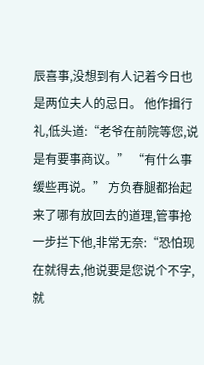辰喜事,没想到有人记着今日也是两位夫人的忌日。 他作揖行礼,低头道:“老爷在前院等您,说是有要事商议。” “有什么事缓些再说。” 方负春腿都抬起来了哪有放回去的道理,管事抢一步拦下他,非常无奈:“恐怕现在就得去,他说要是您说个不字,就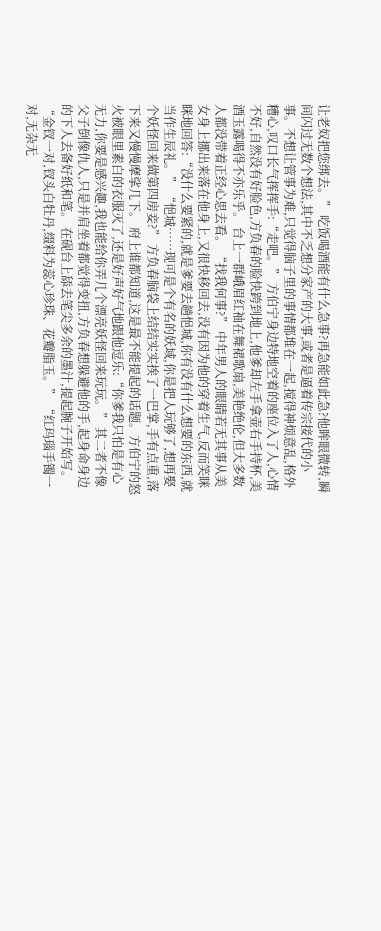让老奴把您绑去。” 吃饭喝酒能有什么急事?再急能如此急?他眸眼微转,瞬间闪过无数个想法,其中不乏想分家产的大事,或者是逼着传宗接代的小事。不想让管事为难,只觉得脑子里的事情都堆在一起,搅得神烦意乱,格外糟心,叹口长气挥挥手:“走吧。” 方伯宁身边特地空着的座位入了人,心情不好,自然没有好脸色,方负春的脸快跨到地上,他爹却左手拿壶右手持杯,美酒玉露喝得不亦乐乎。 台上一群峨眉红袖在舞裙歌扇,美艳绝伦,但大多数人都没带着正经心思去看。 “找我何事?” 中年男人的眼睛若无其事从美女身上挪出来落在他身上,又很快移回去,没有因为他的穿着生气,反而笑眯眯地回答:“没什么要紧的,就是爹要去趟悒城,你有没有什么想要的东西,就当作生辰礼。” “悒城……现可是个有名的妖域,你是把人玩够了,想再娶个妖怪回来做第四房妾?” 方负春脑袋上结结实实挨了一巴掌,手有点重,落下来又慢慢摩挲几下。 府上谁都知道,这是最不能提起的话题。方伯宁的怒火被眼里素白的衣服灭了,还是好声好气地跟他逗乐:“你爹我只怕是有心无力,你要是感兴趣,我也能给你弄几个漂亮妖怪回来玩玩。” 其二者不像父子倒像仇人,只是并肩坐着都觉得变扭,方负春想躲避他的手,起身命身边的下人去备好纸和笔。 在砚台上舔去笔尖多余的墨汁,提起腕子开始写。 “金钗一对,钗头白牡丹,缀料为蕊心珍珠、花瓣脂玉。” “红玛瑙手镯一对,无杂无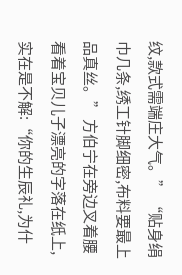纹,款式需端庄大气。” “贴身绢巾几条,绣工针脚细密,布料要最上品真丝。” 方伯宁在旁边叉着腰看着宝贝儿子漂亮的字落在纸上,实在是不解:“你的生辰礼,为什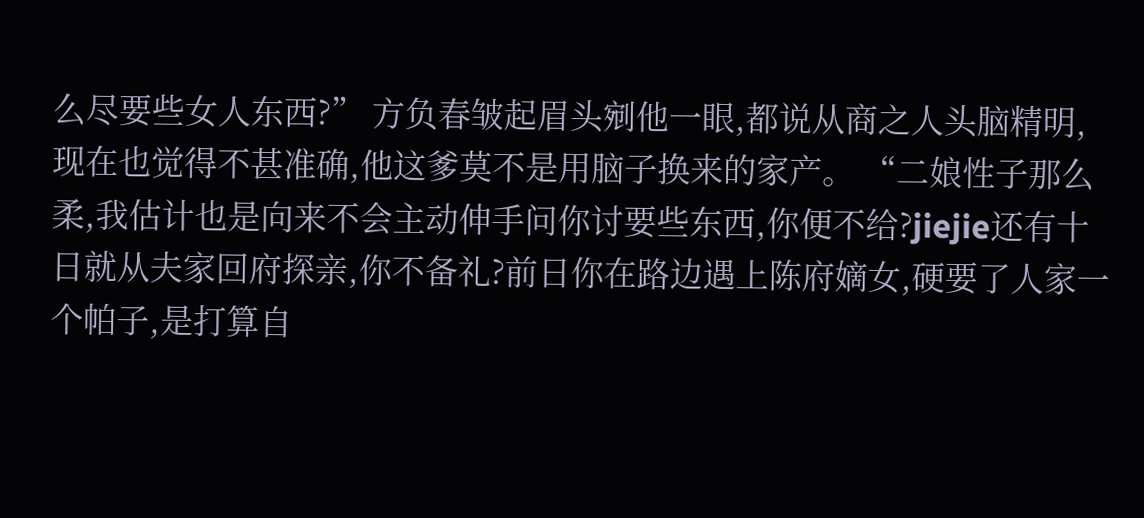么尽要些女人东西?” 方负春皱起眉头剜他一眼,都说从商之人头脑精明,现在也觉得不甚准确,他这爹莫不是用脑子换来的家产。 “二娘性子那么柔,我估计也是向来不会主动伸手问你讨要些东西,你便不给?jiejie还有十日就从夫家回府探亲,你不备礼?前日你在路边遇上陈府嫡女,硬要了人家一个帕子,是打算自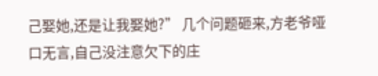己娶她,还是让我娶她?” 几个问题砸来,方老爷哑口无言,自己没注意欠下的庄